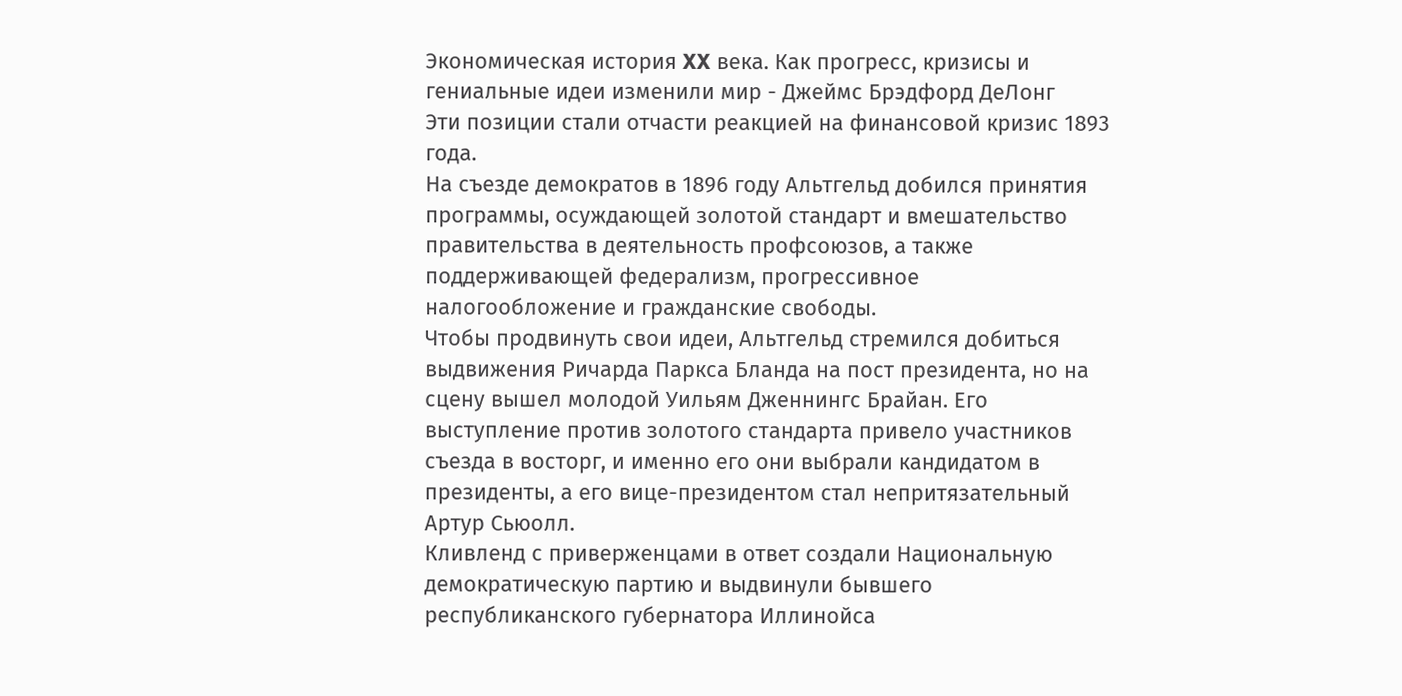Экономическая история XX века. Как прогресс, кризисы и гениальные идеи изменили мир - Джеймс Брэдфорд ДеЛонг
Эти позиции стали отчасти реакцией на финансовой кризис 1893 года.
На съезде демократов в 1896 году Альтгельд добился принятия программы, осуждающей золотой стандарт и вмешательство правительства в деятельность профсоюзов, а также поддерживающей федерализм, прогрессивное налогообложение и гражданские свободы.
Чтобы продвинуть свои идеи, Альтгельд стремился добиться выдвижения Ричарда Паркса Бланда на пост президента, но на сцену вышел молодой Уильям Дженнингс Брайан. Его выступление против золотого стандарта привело участников съезда в восторг, и именно его они выбрали кандидатом в президенты, а его вице-президентом стал непритязательный Артур Сьюолл.
Кливленд с приверженцами в ответ создали Национальную демократическую партию и выдвинули бывшего республиканского губернатора Иллинойса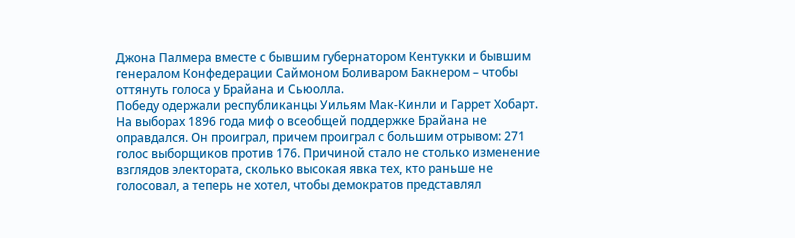Джона Палмера вместе с бывшим губернатором Кентукки и бывшим генералом Конфедерации Саймоном Боливаром Бакнером – чтобы оттянуть голоса у Брайана и Сьюолла.
Победу одержали республиканцы Уильям Мак-Кинли и Гаррет Хобарт.
На выборах 1896 года миф о всеобщей поддержке Брайана не оправдался. Он проиграл, причем проиграл с большим отрывом: 271 голос выборщиков против 176. Причиной стало не столько изменение взглядов электората, сколько высокая явка тех, кто раньше не голосовал, а теперь не хотел, чтобы демократов представлял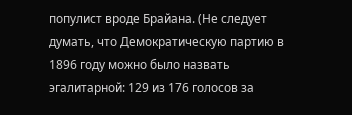популист вроде Брайана. (Не следует думать, что Демократическую партию в 1896 году можно было назвать эгалитарной: 129 из 176 голосов за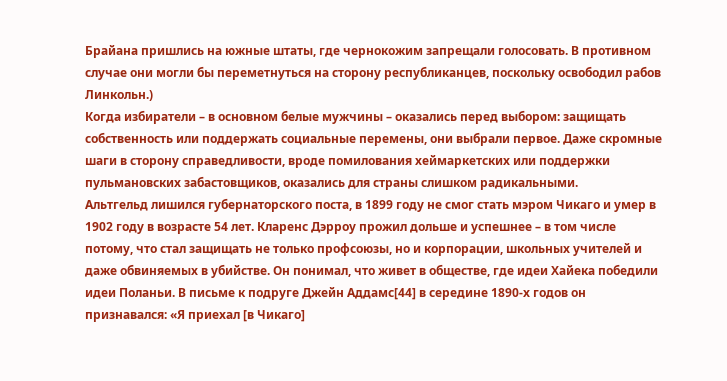Брайана пришлись на южные штаты, где чернокожим запрещали голосовать. В противном случае они могли бы переметнуться на сторону республиканцев, поскольку освободил рабов Линкольн.)
Когда избиратели – в основном белые мужчины – оказались перед выбором: защищать собственность или поддержать социальные перемены, они выбрали первое. Даже скромные шаги в сторону справедливости, вроде помилования хеймаркетских или поддержки пульмановских забастовщиков, оказались для страны слишком радикальными.
Альтгельд лишился губернаторского поста, в 1899 году не смог стать мэром Чикаго и умер в 1902 году в возрасте 54 лет. Кларенс Дэрроу прожил дольше и успешнее – в том числе потому, что стал защищать не только профсоюзы, но и корпорации, школьных учителей и даже обвиняемых в убийстве. Он понимал, что живет в обществе, где идеи Хайека победили идеи Поланьи. В письме к подруге Джейн Аддамс[44] в середине 1890-х годов он признавался: «Я приехал [в Чикаго]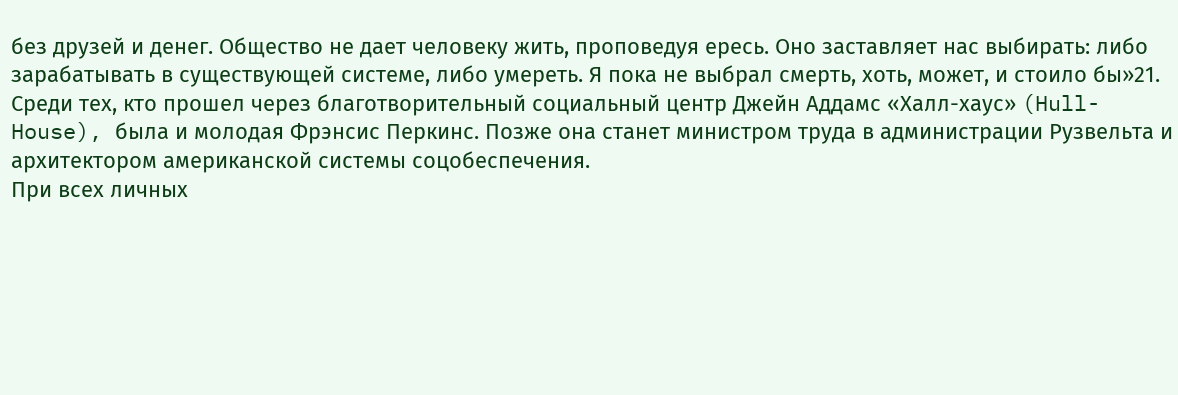без друзей и денег. Общество не дает человеку жить, проповедуя ересь. Оно заставляет нас выбирать: либо зарабатывать в существующей системе, либо умереть. Я пока не выбрал смерть, хоть, может, и стоило бы»21. Среди тех, кто прошел через благотворительный социальный центр Джейн Аддамс «Халл-хаус» (Hull-House), была и молодая Фрэнсис Перкинс. Позже она станет министром труда в администрации Рузвельта и архитектором американской системы соцобеспечения.
При всех личных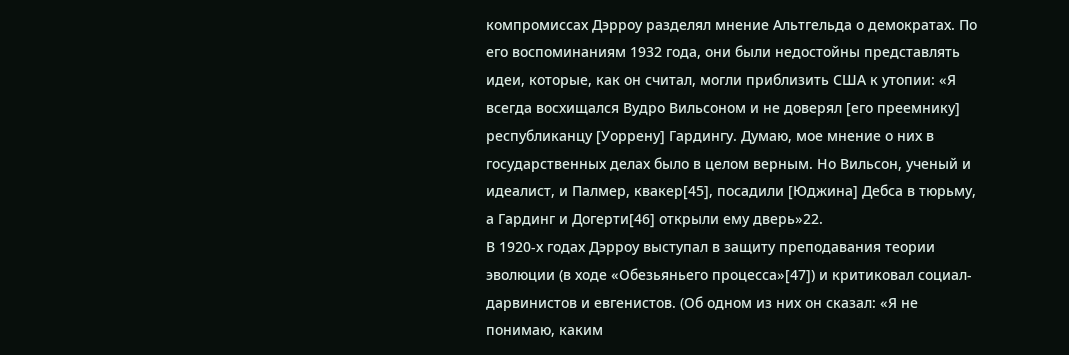компромиссах Дэрроу разделял мнение Альтгельда о демократах. По его воспоминаниям 1932 года, они были недостойны представлять идеи, которые, как он считал, могли приблизить США к утопии: «Я всегда восхищался Вудро Вильсоном и не доверял [его преемнику] республиканцу [Уоррену] Гардингу. Думаю, мое мнение о них в государственных делах было в целом верным. Но Вильсон, ученый и идеалист, и Палмер, квакер[45], посадили [Юджина] Дебса в тюрьму, а Гардинг и Догерти[46] открыли ему дверь»22.
В 1920-х годах Дэрроу выступал в защиту преподавания теории эволюции (в ходе «Обезьяньего процесса»[47]) и критиковал социал-дарвинистов и евгенистов. (Об одном из них он сказал: «Я не понимаю, каким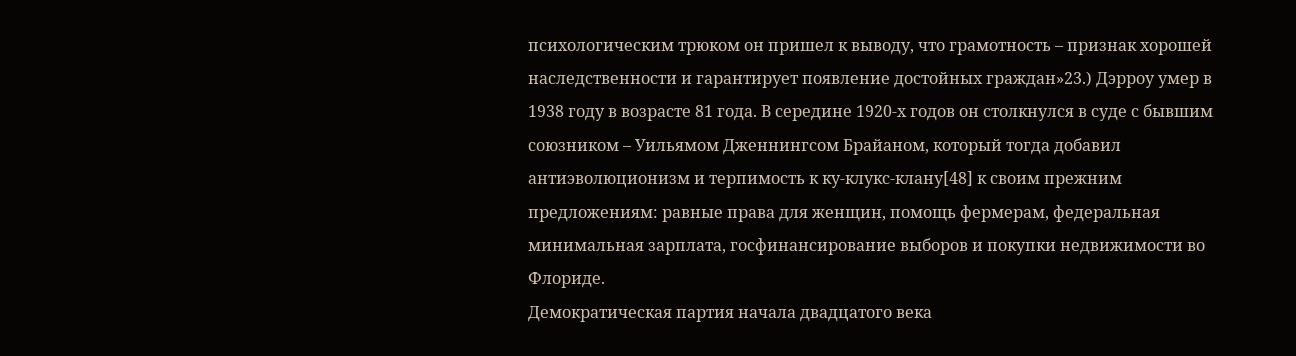психологическим трюком он пришел к выводу, что грамотность – признак хорошей наследственности и гарантирует появление достойных граждан»23.) Дэрроу умер в 1938 году в возрасте 81 года. В середине 1920-х годов он столкнулся в суде с бывшим союзником – Уильямом Дженнингсом Брайаном, который тогда добавил антиэволюционизм и терпимость к ку-клукс-клану[48] к своим прежним предложениям: равные права для женщин, помощь фермерам, федеральная минимальная зарплата, госфинансирование выборов и покупки недвижимости во Флориде.
Демократическая партия начала двадцатого века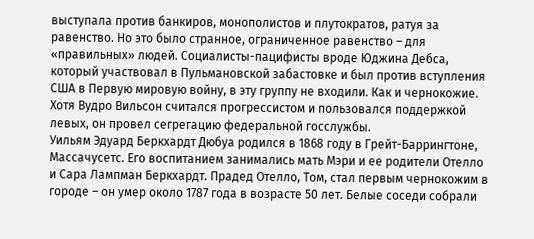выступала против банкиров, монополистов и плутократов, ратуя за равенство. Но это было странное, ограниченное равенство – для «правильных» людей. Социалисты-пацифисты вроде Юджина Дебса, который участвовал в Пульмановской забастовке и был против вступления США в Первую мировую войну, в эту группу не входили. Как и чернокожие. Хотя Вудро Вильсон считался прогрессистом и пользовался поддержкой левых, он провел сегрегацию федеральной госслужбы.
Уильям Эдуард Беркхардт Дюбуа родился в 1868 году в Грейт-Баррингтоне, Массачусетс. Его воспитанием занимались мать Мэри и ее родители Отелло и Сара Лампман Беркхардт. Прадед Отелло, Том, стал первым чернокожим в городе – он умер около 1787 года в возрасте 50 лет. Белые соседи собрали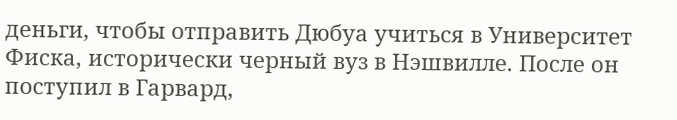деньги, чтобы отправить Дюбуа учиться в Университет Фиска, исторически черный вуз в Нэшвилле. После он поступил в Гарвард,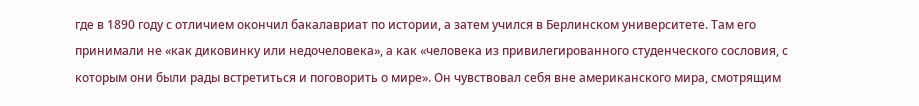где в 1890 году с отличием окончил бакалавриат по истории, а затем учился в Берлинском университете. Там его принимали не «как диковинку или недочеловека», а как «человека из привилегированного студенческого сословия, с которым они были рады встретиться и поговорить о мире». Он чувствовал себя вне американского мира, смотрящим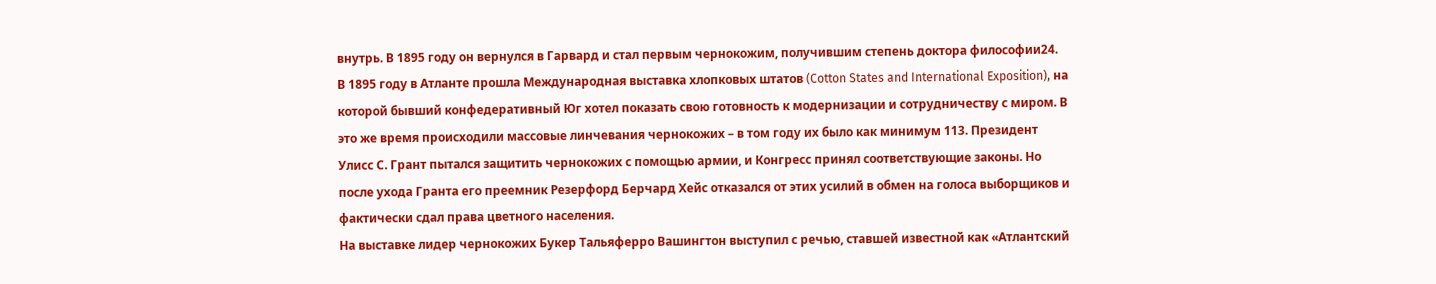внутрь. В 1895 году он вернулся в Гарвард и стал первым чернокожим, получившим степень доктора философии24.
В 1895 году в Атланте прошла Международная выставка хлопковых штатов (Cotton States and International Exposition), на которой бывший конфедеративный Юг хотел показать свою готовность к модернизации и сотрудничеству с миром. В это же время происходили массовые линчевания чернокожих – в том году их было как минимум 113. Президент Улисс С. Грант пытался защитить чернокожих с помощью армии, и Конгресс принял соответствующие законы. Но после ухода Гранта его преемник Резерфорд Берчард Хейс отказался от этих усилий в обмен на голоса выборщиков и фактически сдал права цветного населения.
На выставке лидер чернокожих Букер Тальяферро Вашингтон выступил с речью, ставшей известной как «Атлантский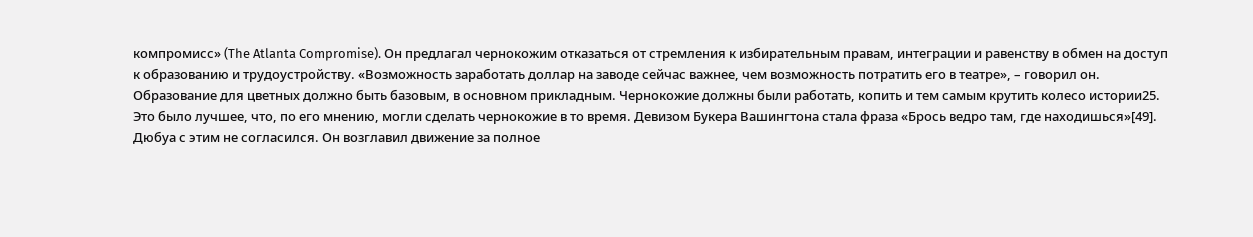компромисс» (The Atlanta Compromise). Он предлагал чернокожим отказаться от стремления к избирательным правам, интеграции и равенству в обмен на доступ к образованию и трудоустройству. «Возможность заработать доллар на заводе сейчас важнее, чем возможность потратить его в театре», – говорил он. Образование для цветных должно быть базовым, в основном прикладным. Чернокожие должны были работать, копить и тем самым крутить колесо истории25. Это было лучшее, что, по его мнению, могли сделать чернокожие в то время. Девизом Букера Вашингтона стала фраза «Брось ведро там, где находишься»[49].
Дюбуа с этим не согласился. Он возглавил движение за полное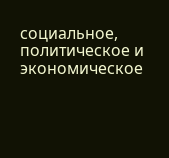социальное, политическое и экономическое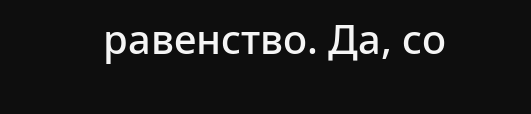равенство. Да, со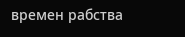времен рабства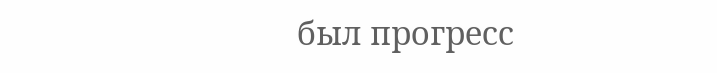был прогресс